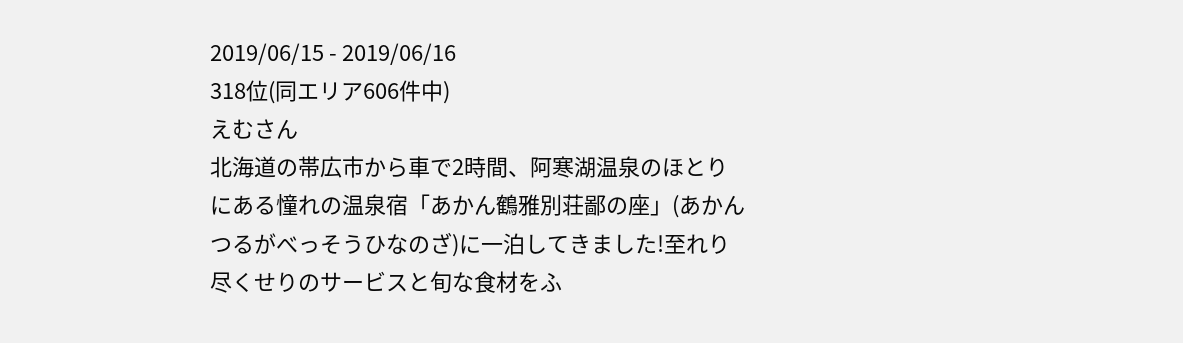2019/06/15 - 2019/06/16
318位(同エリア606件中)
えむさん
北海道の帯広市から車で2時間、阿寒湖温泉のほとりにある憧れの温泉宿「あかん鶴雅別荘鄙の座」(あかんつるがべっそうひなのざ)に一泊してきました!至れり尽くせりのサービスと旬な食材をふ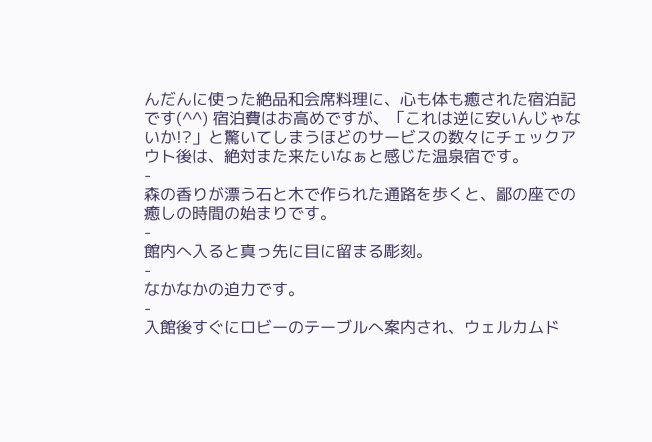んだんに使った絶品和会席料理に、心も体も癒された宿泊記です(^^) 宿泊費はお高めですが、「これは逆に安いんじゃないか!?」と驚いてしまうほどのサービスの数々にチェックアウト後は、絶対また来たいなぁと感じた温泉宿です。
-
森の香りが漂う石と木で作られた通路を歩くと、鄙の座での癒しの時間の始まりです。
-
館内へ入ると真っ先に目に留まる彫刻。
-
なかなかの迫力です。
-
入館後すぐにロビーのテーブルへ案内され、ウェルカムド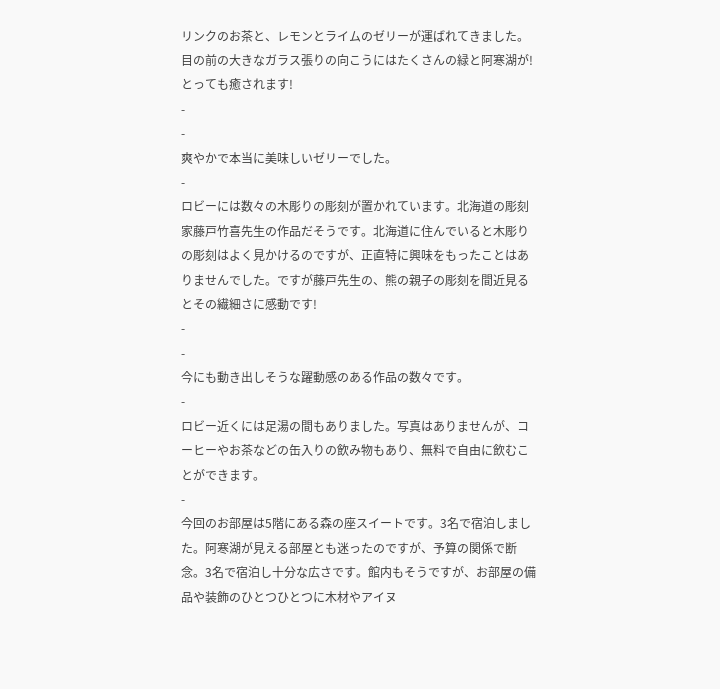リンクのお茶と、レモンとライムのゼリーが運ばれてきました。目の前の大きなガラス張りの向こうにはたくさんの緑と阿寒湖が!とっても癒されます!
-
-
爽やかで本当に美味しいゼリーでした。
-
ロビーには数々の木彫りの彫刻が置かれています。北海道の彫刻家藤戸竹喜先生の作品だそうです。北海道に住んでいると木彫りの彫刻はよく見かけるのですが、正直特に興味をもったことはありませんでした。ですが藤戸先生の、熊の親子の彫刻を間近見るとその繊細さに感動です!
-
-
今にも動き出しそうな躍動感のある作品の数々です。
-
ロビー近くには足湯の間もありました。写真はありませんが、コーヒーやお茶などの缶入りの飲み物もあり、無料で自由に飲むことができます。
-
今回のお部屋は5階にある森の座スイートです。3名で宿泊しました。阿寒湖が見える部屋とも迷ったのですが、予算の関係で断念。3名で宿泊し十分な広さです。館内もそうですが、お部屋の備品や装飾のひとつひとつに木材やアイヌ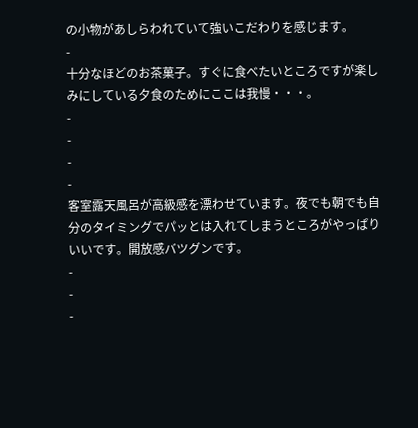の小物があしらわれていて強いこだわりを感じます。
-
十分なほどのお茶菓子。すぐに食べたいところですが楽しみにしている夕食のためにここは我慢・・・。
-
-
-
-
客室露天風呂が高級感を漂わせています。夜でも朝でも自分のタイミングでパッとは入れてしまうところがやっぱりいいです。開放感バツグンです。
-
-
-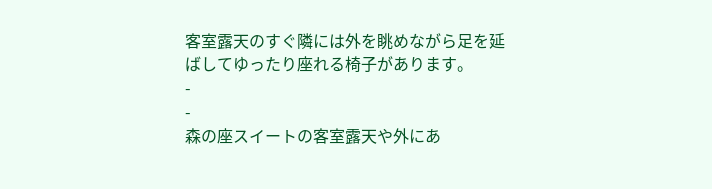客室露天のすぐ隣には外を眺めながら足を延ばしてゆったり座れる椅子があります。
-
-
森の座スイートの客室露天や外にあ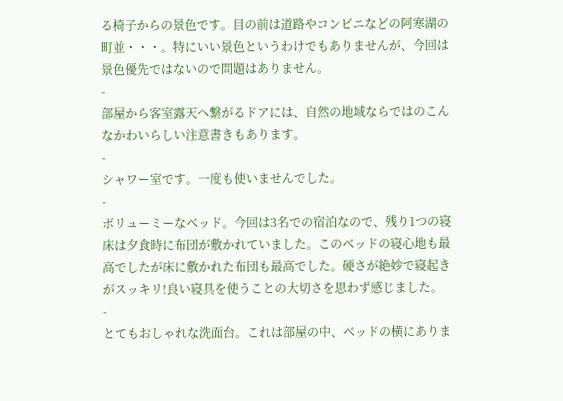る椅子からの景色です。目の前は道路やコンビニなどの阿寒湖の町並・・・。特にいい景色というわけでもありませんが、今回は景色優先ではないので問題はありません。
-
部屋から客室露天へ繋がるドアには、自然の地域ならではのこんなかわいらしい注意書きもあります。
-
シャワー室です。一度も使いませんでした。
-
ボリューミーなベッド。今回は3名での宿泊なので、残り1つの寝床は夕食時に布団が敷かれていました。このベッドの寝心地も最高でしたが床に敷かれた布団も最高でした。硬さが絶妙で寝起きがスッキリ!良い寝具を使うことの大切さを思わず感じました。
-
とてもおしゃれな洗面台。これは部屋の中、ベッドの横にありま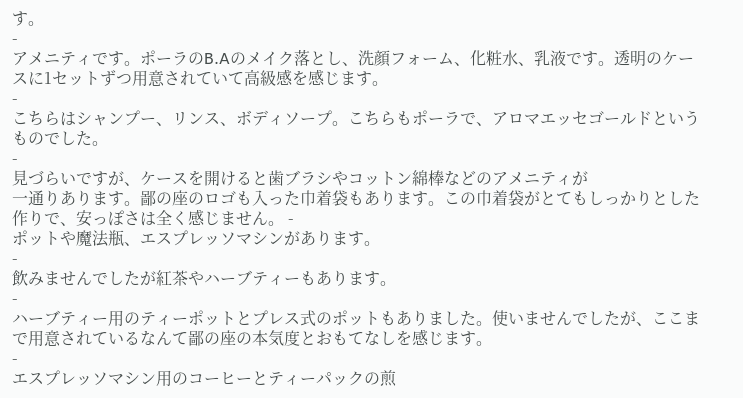す。
-
アメニティです。ポーラのB.Aのメイク落とし、洗顔フォーム、化粧水、乳液です。透明のケースに1セットずつ用意されていて高級感を感じます。
-
こちらはシャンプー、リンス、ボディソープ。こちらもポーラで、アロマエッセゴールドというものでした。
-
見づらいですが、ケースを開けると歯ブラシやコットン綿棒などのアメニティが
一通りあります。鄙の座のロゴも入った巾着袋もあります。この巾着袋がとてもしっかりとした作りで、安っぽさは全く感じません。 -
ポットや魔法瓶、エスプレッソマシンがあります。
-
飲みませんでしたが紅茶やハーブティーもあります。
-
ハーブティー用のティーポットとプレス式のポットもありました。使いませんでしたが、ここまで用意されているなんて鄙の座の本気度とおもてなしを感じます。
-
エスプレッソマシン用のコーヒーとティーパックの煎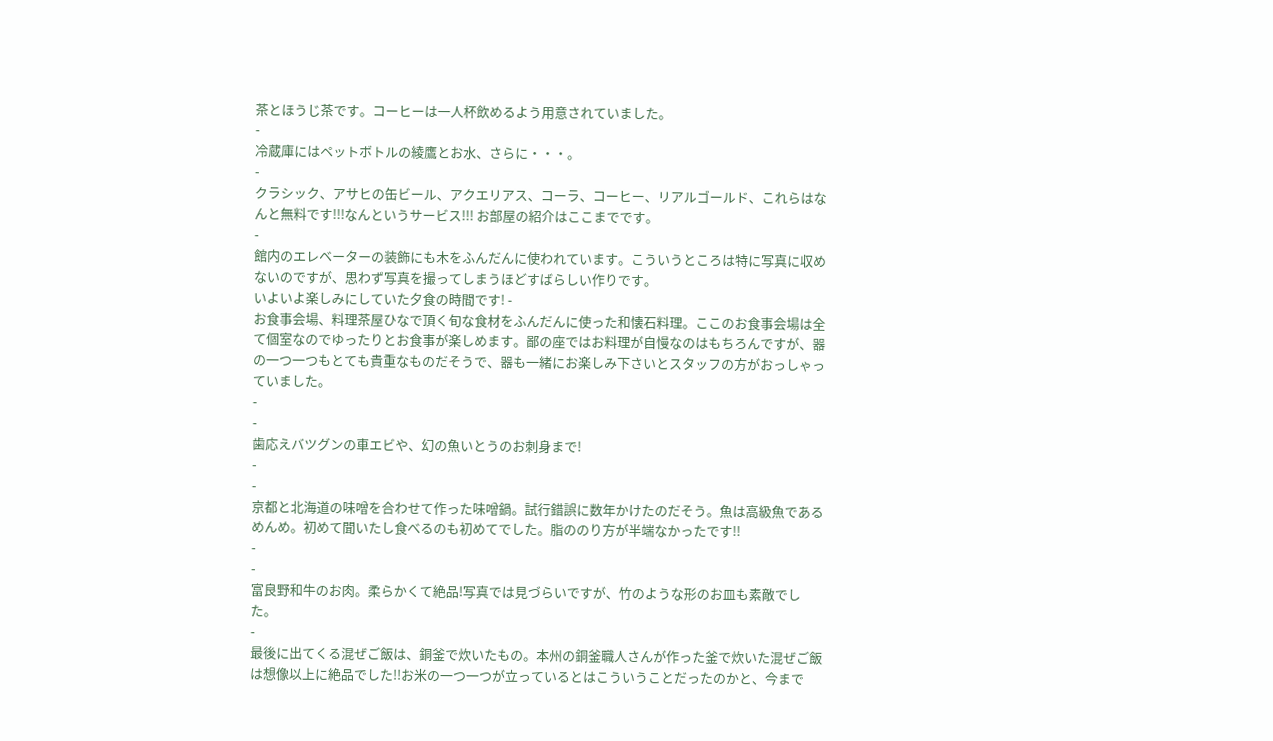茶とほうじ茶です。コーヒーは一人杯飲めるよう用意されていました。
-
冷蔵庫にはペットボトルの綾鷹とお水、さらに・・・。
-
クラシック、アサヒの缶ビール、アクエリアス、コーラ、コーヒー、リアルゴールド、これらはなんと無料です!!!なんというサービス!!! お部屋の紹介はここまでです。
-
館内のエレベーターの装飾にも木をふんだんに使われています。こういうところは特に写真に収めないのですが、思わず写真を撮ってしまうほどすばらしい作りです。
いよいよ楽しみにしていた夕食の時間です! -
お食事会場、料理茶屋ひなで頂く旬な食材をふんだんに使った和懐石料理。ここのお食事会場は全て個室なのでゆったりとお食事が楽しめます。鄙の座ではお料理が自慢なのはもちろんですが、器の一つ一つもとても貴重なものだそうで、器も一緒にお楽しみ下さいとスタッフの方がおっしゃっていました。
-
-
歯応えバツグンの車エビや、幻の魚いとうのお刺身まで!
-
-
京都と北海道の味噌を合わせて作った味噌鍋。試行錯誤に数年かけたのだそう。魚は高級魚であるめんめ。初めて聞いたし食べるのも初めてでした。脂ののり方が半端なかったです!!
-
-
富良野和牛のお肉。柔らかくて絶品!写真では見づらいですが、竹のような形のお皿も素敵でした。
-
最後に出てくる混ぜご飯は、銅釜で炊いたもの。本州の銅釜職人さんが作った釜で炊いた混ぜご飯は想像以上に絶品でした!!お米の一つ一つが立っているとはこういうことだったのかと、今まで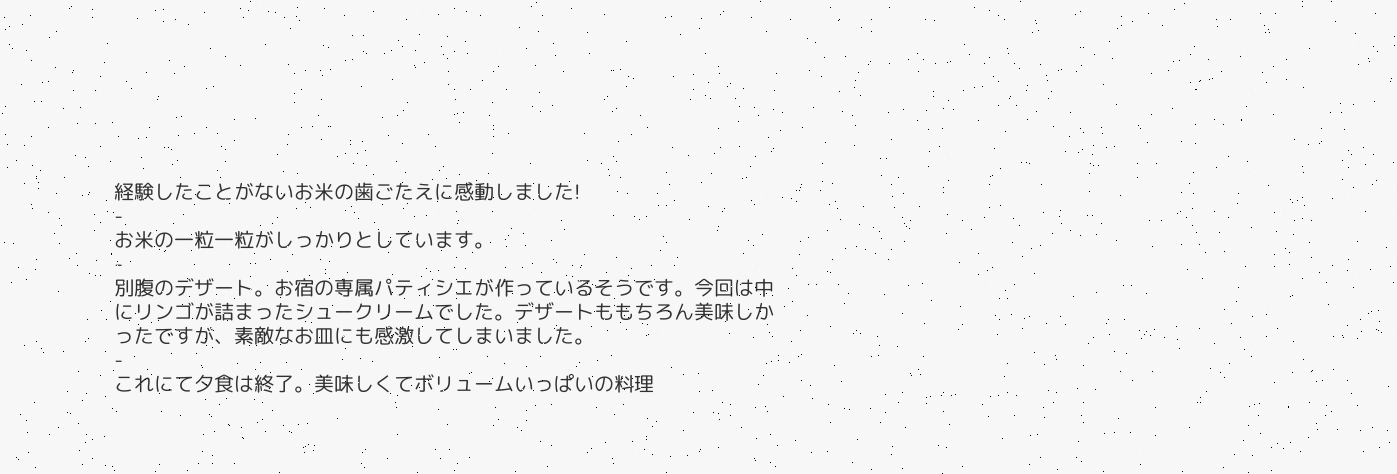経験したことがないお米の歯ごたえに感動しました!
-
お米の一粒一粒がしっかりとしています。
-
別腹のデザート。お宿の専属パティシエが作っているそうです。今回は中にリンゴが詰まったシュークリームでした。デザートももちろん美味しかったですが、素敵なお皿にも感激してしまいました。
-
これにて夕食は終了。美味しくてボリュームいっぱいの料理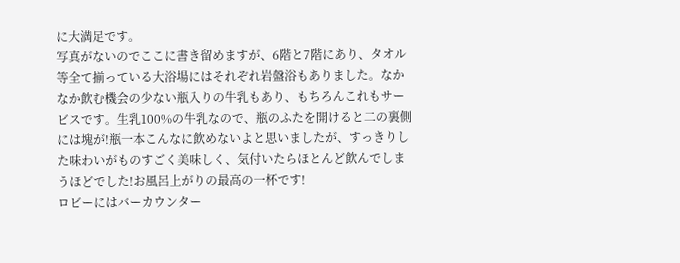に大満足です。
写真がないのでここに書き留めますが、6階と7階にあり、タオル等全て揃っている大浴場にはそれぞれ岩盤浴もありました。なかなか飲む機会の少ない瓶入りの牛乳もあり、もちろんこれもサービスです。生乳100%の牛乳なので、瓶のふたを開けると二の裏側には塊が!瓶一本こんなに飲めないよと思いましたが、すっきりした味わいがものすごく美味しく、気付いたらほとんど飲んでしまうほどでした!お風呂上がりの最高の一杯です!
ロビーにはバーカウンター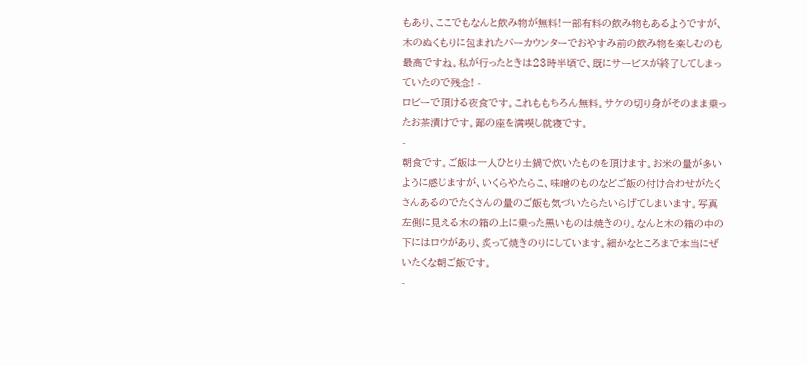もあり、ここでもなんと飲み物が無料!一部有料の飲み物もあるようですが、木のぬくもりに包まれたバーカウンターでおやすみ前の飲み物を楽しむのも最高ですね。私が行ったときは23時半頃で、既にサービスが終了してしまっていたので残念! -
ロビーで頂ける夜食です。これももちろん無料。サケの切り身がそのまま乗ったお茶漬けです。鄙の座を満喫し就寝です。
-
朝食です。ご飯は一人ひとり土鍋で炊いたものを頂けます。お米の量が多いように感じますが、いくらやたらこ、味噌のものなどご飯の付け合わせがたくさんあるのでたくさんの量のご飯も気づいたらたいらげてしまいます。写真左側に見える木の箱の上に乗った黒いものは焼きのり。なんと木の箱の中の下にはロウがあり、炙って焼きのりにしています。細かなところまで本当にぜいたくな朝ご飯です。
-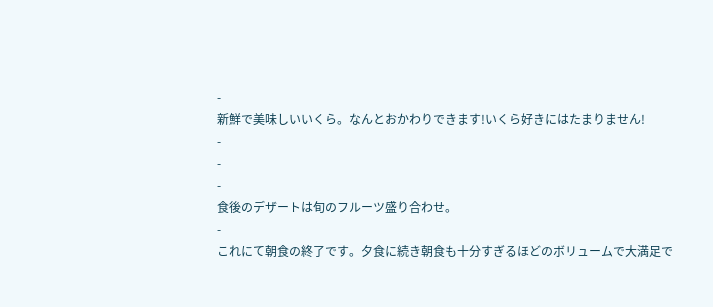-
新鮮で美味しいいくら。なんとおかわりできます!いくら好きにはたまりません!
-
-
-
食後のデザートは旬のフルーツ盛り合わせ。
-
これにて朝食の終了です。夕食に続き朝食も十分すぎるほどのボリュームで大満足で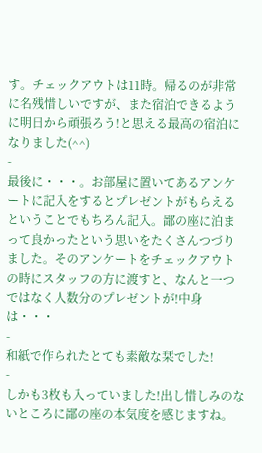す。チェックアウトは11時。帰るのが非常に名残惜しいですが、また宿泊できるように明日から頑張ろう!と思える最高の宿泊になりました(^^)
-
最後に・・・。お部屋に置いてあるアンケートに記入をするとプレゼントがもらえるということでもちろん記入。鄙の座に泊まって良かったという思いをたくさんつづりました。そのアンケートをチェックアウトの時にスタッフの方に渡すと、なんと一つではなく人数分のプレゼントが!中身は・・・
-
和紙で作られたとても素敵な栞でした!
-
しかも3枚も入っていました!出し惜しみのないところに鄙の座の本気度を感じますね。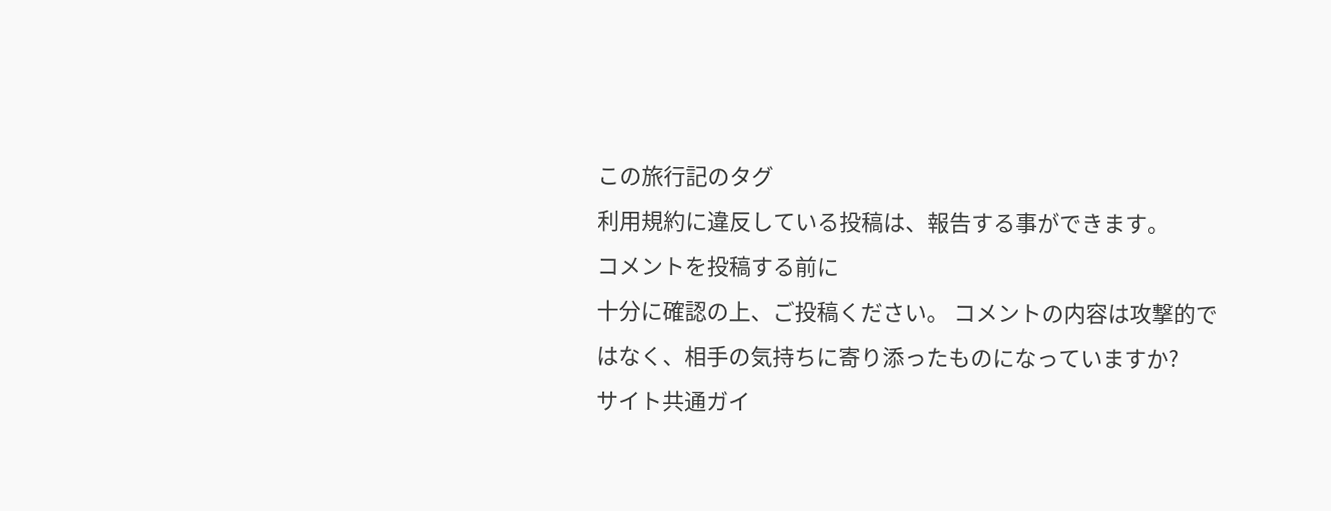この旅行記のタグ
利用規約に違反している投稿は、報告する事ができます。
コメントを投稿する前に
十分に確認の上、ご投稿ください。 コメントの内容は攻撃的ではなく、相手の気持ちに寄り添ったものになっていますか?
サイト共通ガイ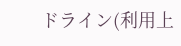ドライン(利用上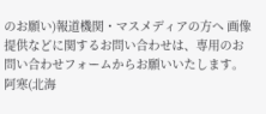のお願い)報道機関・マスメディアの方へ 画像提供などに関するお問い合わせは、専用のお問い合わせフォームからお願いいたします。
阿寒(北海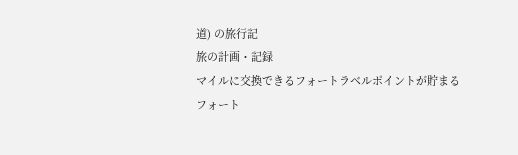道) の旅行記
旅の計画・記録
マイルに交換できるフォートラベルポイントが貯まる
フォート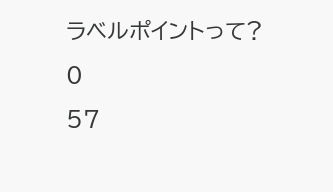ラベルポイントって?
0
57